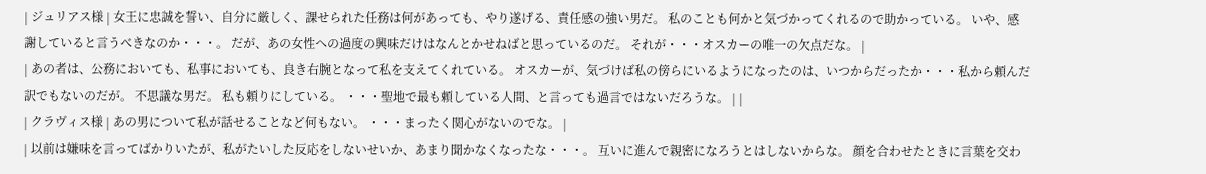| ジュリアス様 | 女王に忠誠を誓い、自分に厳しく、課せられた任務は何があっても、やり遂げる、責任感の強い男だ。 私のことも何かと気づかってくれるので助かっている。 いや、感謝していると言うべきなのか・・・。 だが、あの女性への過度の興味だけはなんとかせねばと思っているのだ。 それが・・・オスカーの唯一の欠点だな。 |
| あの者は、公務においても、私事においても、良き右腕となって私を支えてくれている。 オスカーが、気づけば私の傍らにいるようになったのは、いつからだったか・・・私から頼んだ訳でもないのだが。 不思議な男だ。 私も頼りにしている。 ・・・聖地で最も頼している人間、と言っても過言ではないだろうな。 | |
| クラヴィス様 | あの男について私が話せることなど何もない。 ・・・まったく関心がないのでな。 |
| 以前は嫌味を言ってばかりいたが、私がたいした反応をしないせいか、あまり聞かなくなったな・・・。 互いに進んで親密になろうとはしないからな。 顔を合わせたときに言葉を交わ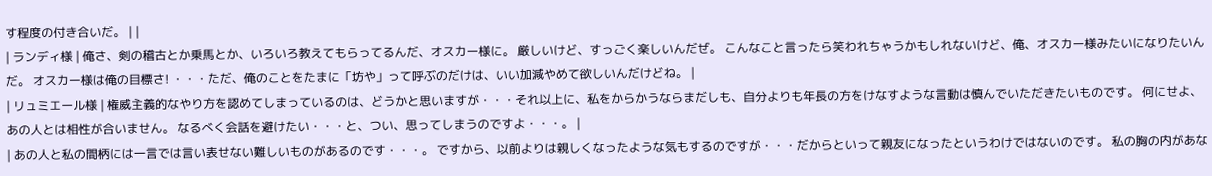す程度の付き合いだ。 | |
| ランディ様 | 俺さ、剣の稽古とか乗馬とか、いろいろ教えてもらってるんだ、オスカー様に。 厳しいけど、すっごく楽しいんだぜ。 こんなこと言ったら笑われちゃうかもしれないけど、俺、オスカー様みたいになりたいんだ。 オスカー様は俺の目標さ! ・・・ただ、俺のことをたまに「坊や」って呼ぶのだけは、いい加減やめて欲しいんだけどね。 |
| リュミエール様 | 権威主義的なやり方を認めてしまっているのは、どうかと思いますが・・・それ以上に、私をからかうならまだしも、自分よりも年長の方をけなすような言動は慎んでいただきたいものです。 何にせよ、あの人とは相性が合いません。 なるべく会話を避けたい・・・と、つい、思ってしまうのですよ・・・。 |
| あの人と私の間柄には一言では言い表せない難しいものがあるのです・・・。 ですから、以前よりは親しくなったような気もするのですが・・・だからといって親友になったというわけではないのです。 私の胸の内があな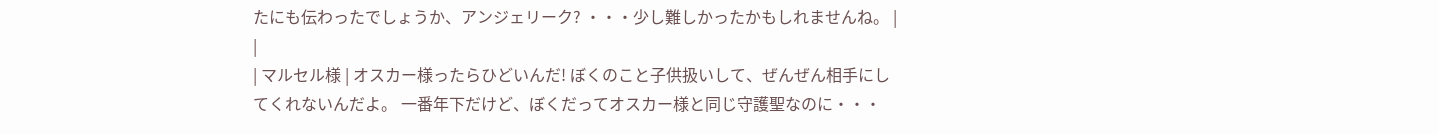たにも伝わったでしょうか、アンジェリーク? ・・・少し難しかったかもしれませんね。 | |
| マルセル様 | オスカー様ったらひどいんだ! ぼくのこと子供扱いして、ぜんぜん相手にしてくれないんだよ。 一番年下だけど、ぼくだってオスカー様と同じ守護聖なのに・・・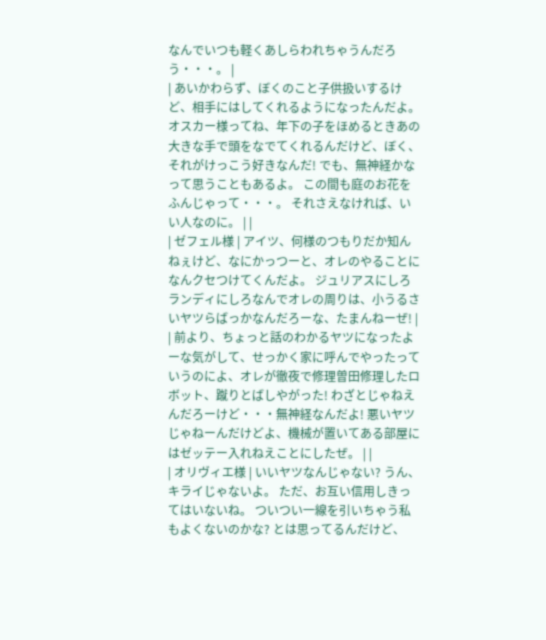なんでいつも軽くあしらわれちゃうんだろう・・・。 |
| あいかわらず、ぼくのこと子供扱いするけど、相手にはしてくれるようになったんだよ。 オスカー様ってね、年下の子をほめるときあの大きな手で頭をなでてくれるんだけど、ぼく、それがけっこう好きなんだ! でも、無神経かなって思うこともあるよ。 この間も庭のお花をふんじゃって・・・。 それさえなければ、いい人なのに。 | |
| ゼフェル様 | アイツ、何様のつもりだか知んねぇけど、なにかっつーと、オレのやることになんクセつけてくんだよ。 ジュリアスにしろランディにしろなんでオレの周りは、小うるさいヤツらばっかなんだろーな、たまんねーぜ! |
| 前より、ちょっと話のわかるヤツになったよーな気がして、せっかく家に呼んでやったっていうのによ、オレが徹夜で修理曽田修理したロボット、蹴りとばしやがった! わざとじゃねえんだろーけど・・・無神経なんだよ! 悪いヤツじゃねーんだけどよ、機械が置いてある部屋にはゼッテー入れねえことにしたぜ。 | |
| オリヴィエ様 | いいヤツなんじゃない? うん、キライじゃないよ。 ただ、お互い信用しきってはいないね。 ついつい一線を引いちゃう私もよくないのかな? とは思ってるんだけど、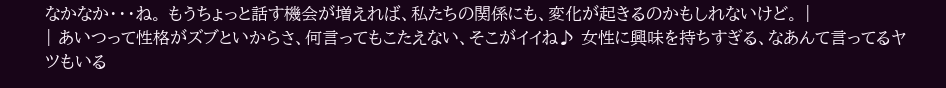なかなか・・・ね。 もうちょっと話す機会が増えれば、私たちの関係にも、変化が起きるのかもしれないけど。 |
| あいつって性格がズブといからさ、何言ってもこたえない、そこがイイね♪ 女性に興味を持ちすぎる、なあんて言ってるヤツもいる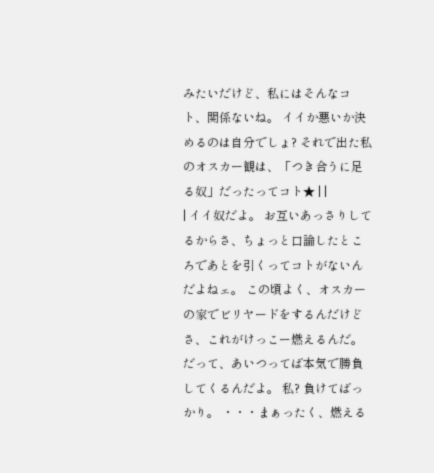みたいだけど、私にはそんなコト、関係ないね。 イイか悪いか決めるのは自分でしょ? それで出た私のオスカー観は、「つき合うに足る奴」だったってコト★ | |
| イイ奴だよ。 お互いあっさりしてるからさ、ちょっと口論したところであとを引くってコトがないんだよねェ。 この頃よく、オスカーの家でビリヤードをするんだけどさ、これがけっこー燃えるんだ。 だって、あいつってば本気で勝負してくるんだよ。 私? 負けてばっかり。 ・・・まぁったく、燃える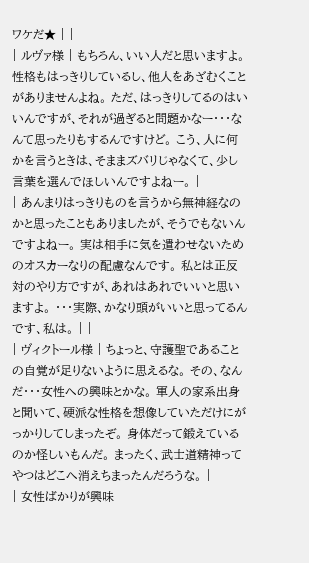ワケだ★ | |
| ルヴァ様 | もちろん、いい人だと思いますよ。 性格もはっきりしているし、他人をあざむくことがありませんよね。 ただ、はっきりしてるのはいいんですが、それが過ぎると問題かなー・・・なんて思ったりもするんですけど。 こう、人に何かを言うときは、そままズバリじゃなくて、少し言葉を選んでほしいんですよねー。 |
| あんまりはっきりものを言うから無神経なのかと思ったこともありましたが、そうでもないんですよねー。 実は相手に気を遣わせないためのオスカーなりの配慮なんです。 私とは正反対のやり方ですが、あれはあれでいいと思いますよ。 ・・・実際、かなり頭がいいと思ってるんです、私は。 | |
| ヴィクトール様 | ちょっと、守護聖であることの自覚が足りないように思えるな。 その、なんだ・・・女性への興味とかな。 軍人の家系出身と聞いて、硬派な性格を想像していただけにがっかりしてしまったぞ。 身体だって鍛えているのか怪しいもんだ。 まったく、武士道精神ってやつはどこへ消えちまったんだろうな。 |
| 女性ばかりが興味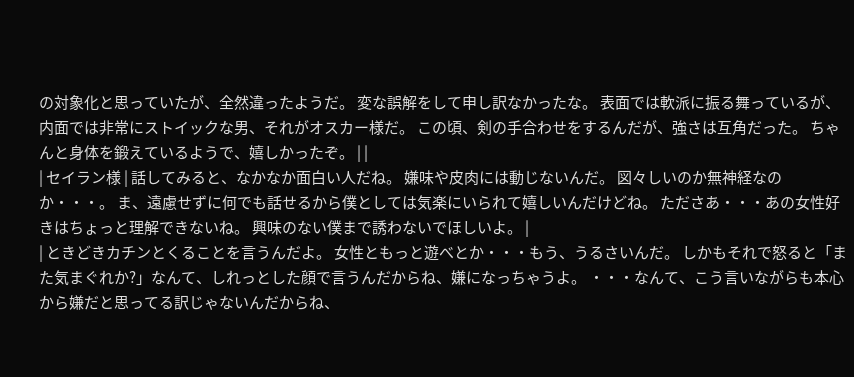の対象化と思っていたが、全然違ったようだ。 変な誤解をして申し訳なかったな。 表面では軟派に振る舞っているが、内面では非常にストイックな男、それがオスカー様だ。 この頃、剣の手合わせをするんだが、強さは互角だった。 ちゃんと身体を鍛えているようで、嬉しかったぞ。 | |
| セイラン様 | 話してみると、なかなか面白い人だね。 嫌味や皮肉には動じないんだ。 図々しいのか無神経なのか・・・。 ま、遠慮せずに何でも話せるから僕としては気楽にいられて嬉しいんだけどね。 たださあ・・・あの女性好きはちょっと理解できないね。 興味のない僕まで誘わないでほしいよ。 |
| ときどきカチンとくることを言うんだよ。 女性ともっと遊べとか・・・もう、うるさいんだ。 しかもそれで怒ると「また気まぐれか?」なんて、しれっとした顔で言うんだからね、嫌になっちゃうよ。 ・・・なんて、こう言いながらも本心から嫌だと思ってる訳じゃないんだからね、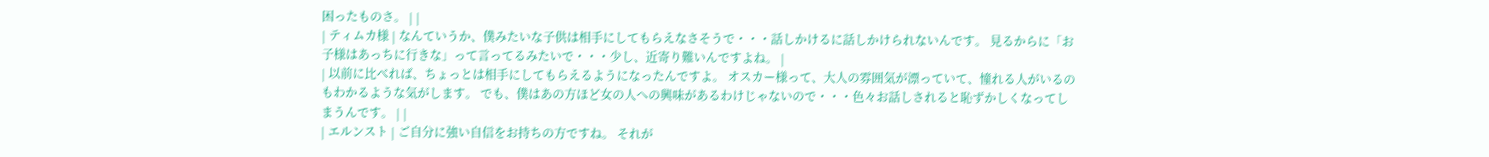困ったものさ。 | |
| ティムカ様 | なんていうか、僕みたいな子供は相手にしてもらえなさそうで・・・話しかけるに話しかけられないんです。 見るからに「お子様はあっちに行きな」って言ってるみたいで・・・少し、近寄り難いんですよね。 |
| 以前に比べれば、ちょっとは相手にしてもらえるようになったんですよ。 オスカー様って、大人の雰囲気が漂っていて、憧れる人がいるのもわかるような気がします。 でも、僕はあの方ほど女の人への興味があるわけじゃないので・・・色々お話しされると恥ずかしくなってしまうんです。 | |
| エルンスト | ご自分に強い自信をお持ちの方ですね。 それが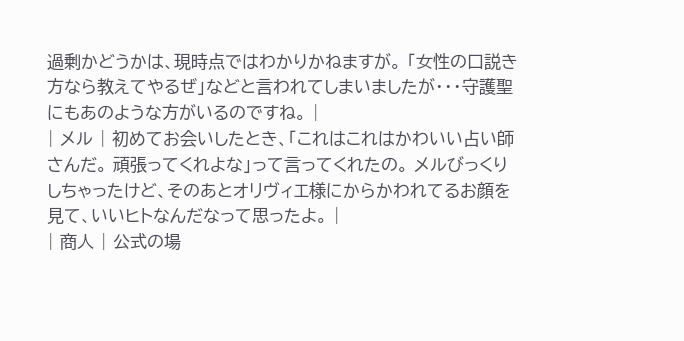過剰かどうかは、現時点ではわかりかねますが。 「女性の口説き方なら教えてやるぜ」などと言われてしまいましたが・・・守護聖にもあのような方がいるのですね。 |
| メル | 初めてお会いしたとき、「これはこれはかわいい占い師さんだ。 頑張ってくれよな」って言ってくれたの。 メルびっくりしちゃったけど、そのあとオリヴィエ様にからかわれてるお顔を見て、いいヒトなんだなって思ったよ。 |
| 商人 | 公式の場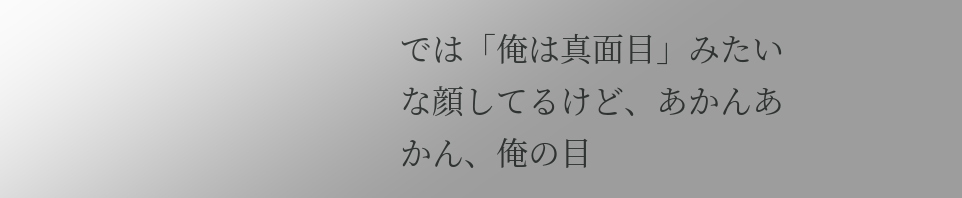では「俺は真面目」みたいな顔してるけど、あかんあかん、俺の目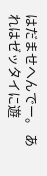はだませへんでー。 あれはゼッタイに遊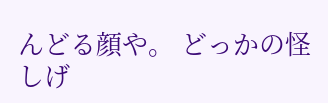んどる顔や。 どっかの怪しげ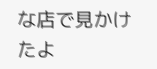な店で見かけたよ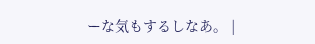ーな気もするしなあ。 |